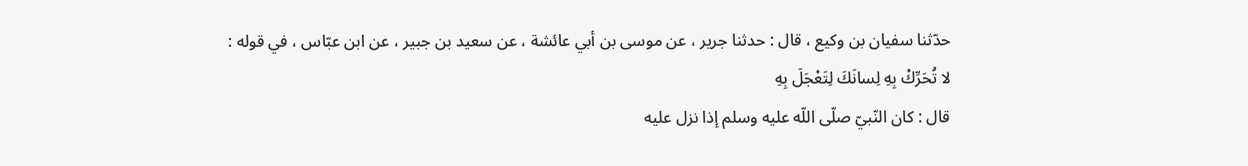حدّثنا سفيان بن وكيع ، قال : حدثنا جرير ، عن موسى بن أبي عائشة ، عن سعيد بن جبير ، عن ابن عبّاس ، في قوله :
لا تُحَرِّكْ بِهِ لِسانَكَ لِتَعْجَلَ بِهِ
قال : كان النّبيّ صلّى اللّه عليه وسلم إذا نزل عليه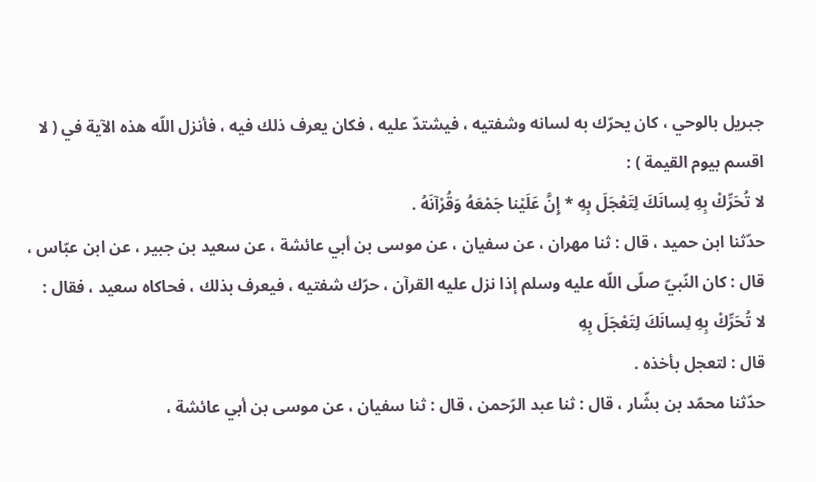جبريل بالوحي ، كان يحرّك به لسانه وشفتيه ، فيشتدّ عليه ، فكان يعرف ذلك فيه ، فأنزل اللّه هذه الآية في ( لا اقسم بيوم القيمة ) :
لا تُحَرِّكْ بِهِ لِسانَكَ لِتَعْجَلَ بِهِ * إِنَّ عَلَيْنا جَمْعَهُ وَقُرْآنَهُ .
حدّثنا ابن حميد ، قال : ثنا مهران ، عن سفيان ، عن موسى بن أبي عائشة ، عن سعيد بن جبير ، عن ابن عبّاس ، قال : كان النّبيّ صلّى اللّه عليه وسلم إذا نزل عليه القرآن ، حرّك شفتيه ، فيعرف بذلك ، فحاكاه سعيد ، فقال :
لا تُحَرِّكْ بِهِ لِسانَكَ لِتَعْجَلَ بِهِ
قال : لتعجل بأخذه .
حدّثنا محمّد بن بشّار ، قال : ثنا عبد الرّحمن ، قال : ثنا سفيان ، عن موسى بن أبي عائشة ،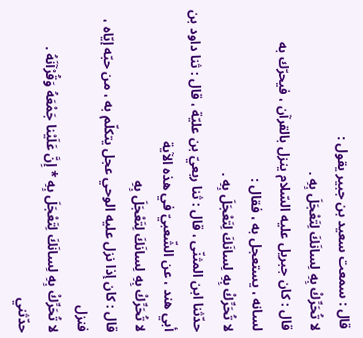قال : سمعت سعيد بن جبير يقول :
لا تُحَرِّكْ بِهِ لِسانَكَ لِتَعْجَلَ بِهِ .
قال : كان جبريل عليه السّلام ينزل بالقرآن ، فيحرّك به لسانه ، يستعجل به ، فقال :
لا تُحَرِّكْ بِهِ لِسانَكَ لِتَعْجَلَ بِهِ .
حدّثنا ابن المثنّى ، قال : ثنا ربعيّ بن عليّة ، قال : ثنا داود بن أبي هند ، عن الشّعبيّ في هذه الآية
لا تُحَرِّكْ بِهِ لِسانَكَ لِتَعْجَلَ بِهِ
قال : كان إذا نزل عليه الوحي عجل يتكلّم به ، من حبّه إيّاه ، فنزل
لا تُحَرِّكْ بِهِ لِسانَكَ لِتَعْجَلَ بِهِ * إِنَّ عَلَيْنا جَمْعَهُ وَقُرْآنَهُ .
حدّثني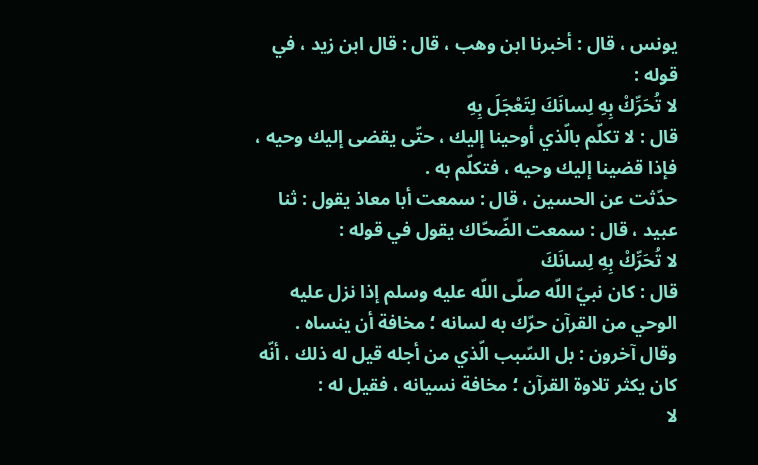يونس ، قال : أخبرنا ابن وهب ، قال : قال ابن زيد ، في قوله :
لا تُحَرِّكْ بِهِ لِسانَكَ لِتَعْجَلَ بِهِ
قال : لا تكلّم بالّذي أوحينا إليك ، حتّى يقضى إليك وحيه ، فإذا قضينا إليك وحيه ، فتكلّم به .
حدّثت عن الحسين ، قال : سمعت أبا معاذ يقول : ثنا عبيد ، قال : سمعت الضّحّاك يقول في قوله :
لا تُحَرِّكْ بِهِ لِسانَكَ
قال : كان نبيّ اللّه صلّى اللّه عليه وسلم إذا نزل عليه الوحي من القرآن حرّك به لسانه ؛ مخافة أن ينساه .
وقال آخرون : بل السّبب الّذي من أجله قيل له ذلك ، أنّه كان يكثر تلاوة القرآن ؛ مخافة نسيانه ، فقيل له :
لا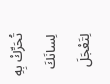تُحَرِّكْ بِهِ لِسانَكَ لِتَعْجَلَ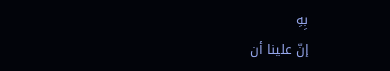بِهِ
إنّ علينا أن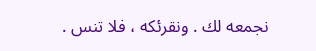نجمعه لك . ونقرئكه ، فلا تنس .